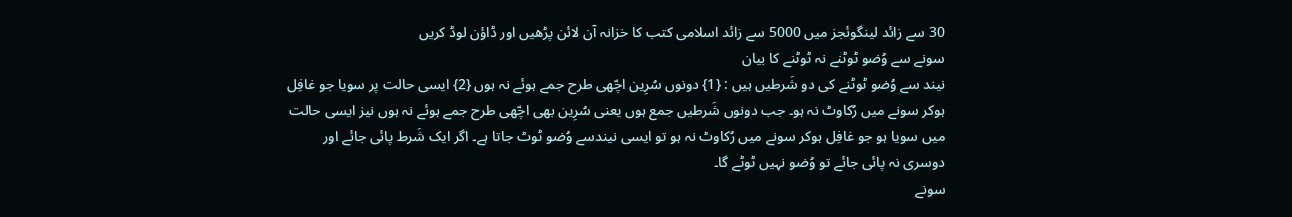30 سے زائد لینگوئجز میں 5000 سے زائد اسلامی کتب کا خزانہ آن لائن پڑھیں اور ڈاؤن لوڈ کریں
سونے سے وُضو ٹوٹنے نہ ٹوٹنے کا بیان
نیند سے وُضو ٹوٹنے کی دو شَرطیں ہیں : {1} دونوں سُرِین اچّھی طرح جمے ہوئے نہ ہوں {2} ایسی حالت پر سویا جو غافِل ہوکر سونے میں رُکاوٹ نہ ہو۔ جب دونوں شَرطیں جمع ہوں یعنی سُرِین بھی اچّھی طرح جمے ہوئے نہ ہوں نیز ایسی حالت میں سویا ہو جو غافِل ہوکر سونے میں رُکاوٹ نہ ہو تو ایسی نیندسے وُضو ٹوٹ جاتا ہے۔ اگر ایک شَرط پائی جائے اور دوسری نہ پائی جائے تو وُضو نہیں ٹوٹے گا۔
سونے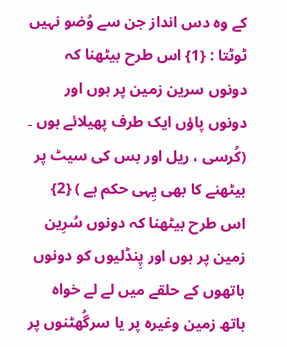کے وہ دس انداز جن سے وُضو نہیں ٹوٹتا : {1} اس طرح بیٹھنا کہ دونوں سرین زمین پر ہوں اور دونوں پاؤں ایک طرف پھیلائے ہوں ۔ (کُرسی ، ریل اور بس کی سیٹ پر بیٹھنے کا بھی یِہی حکم ہے ) {2} اس طرح بیٹھنا کہ دونوں سُرِین زمین پر ہوں اور پِنڈلیوں کو دونوں ہاتھوں کے حلقے میں لے لے خواہ ہاتھ زمین وغیرہ پر یا سرگُھٹنوں پر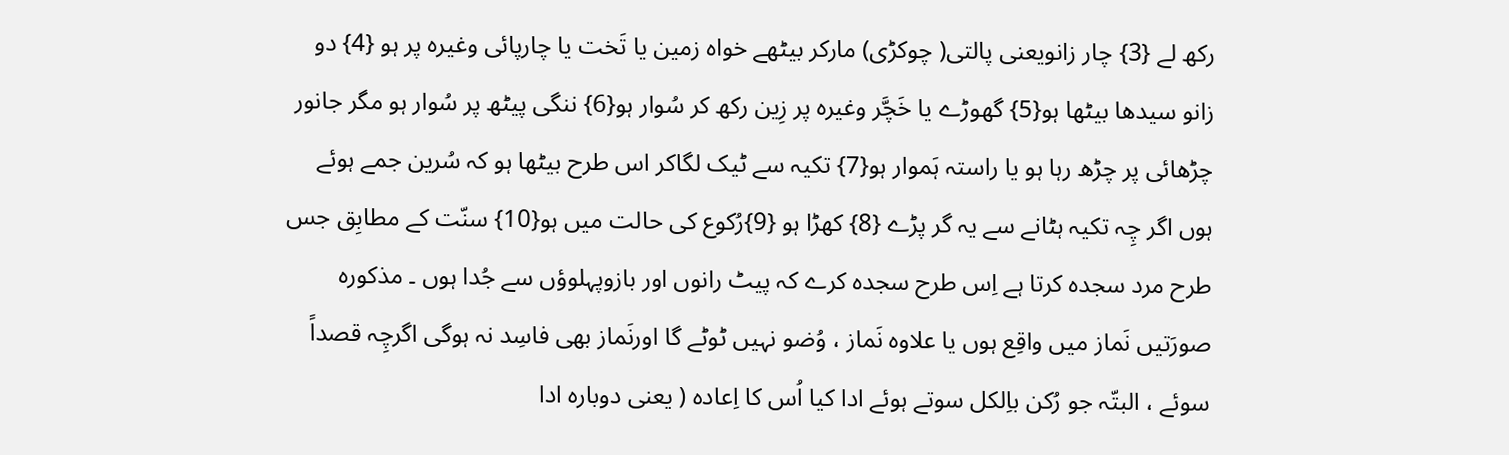رکھ لے {3} چار زانویعنی پالتی( چوکڑی) مارکر بیٹھے خواہ زمین یا تَخت یا چارپائی وغیرہ پر ہو {4} دو زانو سیدھا بیٹھا ہو{5} گھوڑے یا خَچَّر وغیرہ پر زِین رکھ کر سُوار ہو{6} ننگی پیٹھ پر سُوار ہو مگر جانور چڑھائی پر چڑھ رہا ہو یا راستہ ہَموار ہو{7} تکیہ سے ٹیک لگاکر اس طرح بیٹھا ہو کہ سُرین جمے ہوئے ہوں اگر چِہ تکیہ ہٹانے سے یہ گر پڑے {8} کھڑا ہو {9}رُکوع کی حالت میں ہو{10} سنّت کے مطابِق جس طرح مرد سجدہ کرتا ہے اِس طرح سجدہ کرے کہ پیٹ رانوں اور بازوپہلوؤں سے جُدا ہوں ۔ مذکورہ صورَتیں نَماز میں واقِع ہوں یا علاوہ نَماز ، وُضو نہیں ٹوٹے گا اورنَماز بھی فاسِد نہ ہوگی اگرچِہ قصداً سوئے ، البتّہ جو رُکن باِلکل سوتے ہوئے ادا کیا اُس کا اِعادہ ( یعنی دوبارہ ادا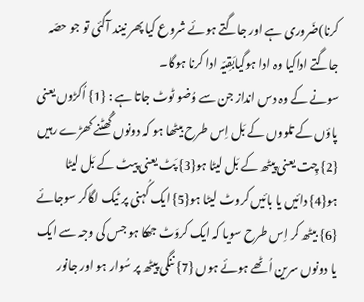کرنا)ضَروری ہے اور جاگتے ہوئے شروع کیا پھر نیند آگئی تو جو حصّہ جاگتے اداکیا وہ ادا ہوگیابَقِیّہ ادا کرنا ہوگا۔
سونے کے وہ دس انداز جن سے وُضو ٹوٹ جاتا ہے : {1} اُکڑوں یعنی پاؤں کے تلووں کے بَل اِس طرح بیٹھا ہو کہ دونوں گُھٹنے کھڑے رہیں {2} چِت یعنی پیٹھ کے بَل لیٹا ہو{3} پَٹ یعنی پیٹ کے بَل لیٹا ہو{4} دائیں یا بائیں کروٹ لیٹا ہو{5} ایک کُہنی پر ٹیک لگاکر سوجائے {6} بیٹھ کر اِس طرح سویا کہ ایک کروَٹ جھکا ہو جس کی وجہ سے ایک یا دونوں سرین اُٹھے ہوئے ہوں {7} ننگی پیٹھ پر سُوار ہو اور جانور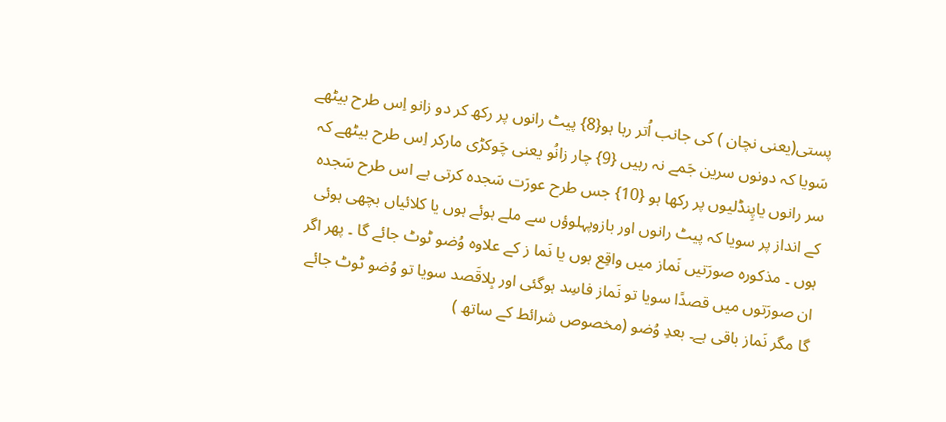پستی(یعنی نچان ) کی جانب اُتر رہا ہو{8} پیٹ رانوں پر رکھ کر دو زانو اِس طرح بیٹھے سَویا کہ دونوں سرین جَمے نہ رہیں {9} چار زانُو یعنی چَوکڑی مارکر اِس طرح بیٹھے کہ سر رانوں یاپِنڈلیوں پر رکھا ہو {10} جس طرح عورَت سَجدہ کرتی ہے اس طرح سَجدہ کے انداز پر سویا کہ پیٹ رانوں اور بازوپہلوؤں سے ملے ہوئے ہوں یا کلائیاں بچھی ہوئی ہوں ۔ مذکورہ صورَتیں نَماز میں واقِع ہوں یا نَما ز کے علاوہ وُضو ٹوٹ جائے گا ۔ پھر اگر ان صورَتوں میں قصدًا سویا تو نَماز فاسِد ہوگئی اور بِلاقَصد سویا تو وُضو ٹوٹ جائے گا مگر نَماز باقی ہے۔ بعدِ وُضو (مخصوص شرائط کے ساتھ )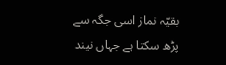بقیّہ نماز اسی جگہ سے پڑھ سکتا ہے جہاں نیند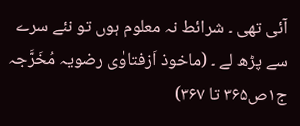آئی تھی ۔ شرائط نہ معلوم ہوں تو نئے سرے سے پڑھ لے ۔ (ماخوذ اَزفتاوٰی رضویہ مُخَرَّجہ ج۱ص۳۶۵ تا ۳۶۷)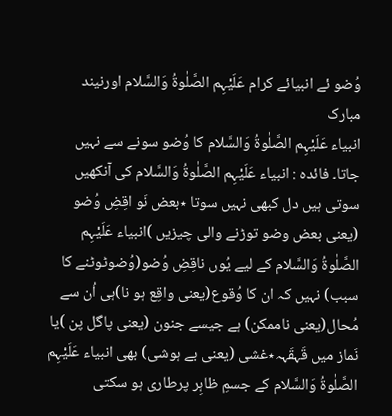وُضو ئے انبیائے کرام عَلَیْہِم الصَّلٰوۃُ وَالسَّلام اورنیند مبارک
انبیاء عَلَیْہِم الصَّلٰوۃُ وَالسَّلام کا وُضو سونے سے نہیں جاتا۔ فائدہ : انبیاء عَلَیْہِم الصَّلٰوۃُ وَالسَّلام کی آنکھیں سوتی ہیں دل کبھی نہیں سوتا ٭بعض نَو اقِضِ وُضو (یعنی بعض وضو توڑنے والی چیزیں )انبیاء عَلَیْہِم الصَّلٰوۃُ وَالسَّلام کے لیے یُوں ناقِضِ وُضو(وُضوٹوٹنے کا سبب) نہیں کہ ان کا وُقوع(یعنی واقِع ہو نا)ہی اُن سے مُحال(یعنی ناممکن) ہے جیسے جنون (یعنی پاگل پن )یا نَماز میں قَہقَہہ٭غشی (یعنی بے ہوشی) بھی انبیاء عَلَیْہِم الصَّلٰوۃُ وَالسَّلام کے جسمِ ظاہِر پرطاری ہو سکتی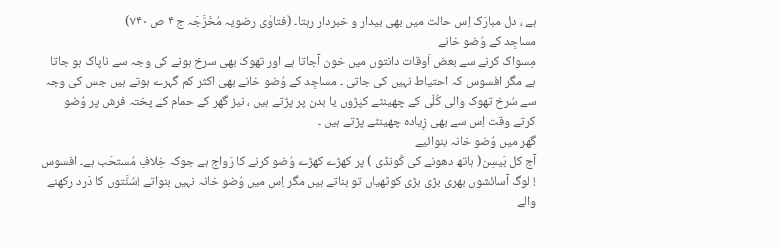ہے ، دل مبارَک اِس حالت میں بھی بیدار و خبردار رہتا۔ (فتاوٰی رضویہ مُخَرَّجَہ ج ۴ ص ۷۴۰)
مساجِد کے وُضو خانے
مِسواک کرنے سے بعض اَوقات دانتوں میں خون آجاتا ہے اور تھوک بھی سرخ ہونے کی وجہ سے ناپاک ہو جاتا ہے مگر افسوس کہ احتیاط نہیں کی جاتی ۔ مساجِد کے وُضو خانے بھی اکثر کم گہرے ہوتے ہیں جس کی وجہ سے سُرخ تھوک والی کُلّی کے چھینٹے کپڑوں یا بدن پر پڑتے ہیں ، نیز گھر کے حمام کے پختہ فرش پر وُضو کرتے وقت اِس سے بھی زِیادہ چھینٹے پڑتے ہیں ۔
گھر میں وُضو خانہ بنوائیے
آج کل بَیسِن( ہاتھ دھونے کی کُونڈی ) پر کھڑے کھڑے وُضو کرنے کا رَواج ہے جوکہ خِلافِ مُستحَب ہے۔ افسوس ! لوگ آسائشوں بھری بڑی بڑی کوٹھیاں تو بناتے ہیں مگر اِس میں وُضو خانہ نہیں بنواتے !سُنَّتوں کا دَرد رکھنے والے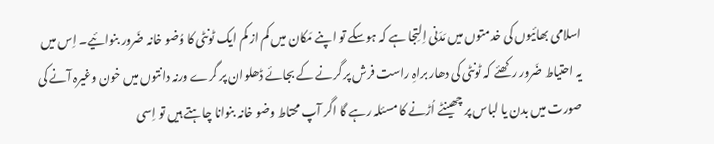اسلامی بھائیوں کی خدمتوں میں مَدَنی اِلتِجا ہے کہ ہوسکے تو اپنے مَکان میں کم از کم ایک ٹونٹی کا وُضو خانہ ضَرور بنوائیے۔ اِس میں یہ احتیاط ضَرور رکھئے کہ ٹونٹی کی دھار براہِ راست فرش پر گرنے کے بجائے ڈھلوان پر گرے ورنہ دانتوں میں خون وغیرہ آنے کی صورت میں بدن یا لباس پر چھینٹے اُڑنے کا مسئلہ رہے گا اگر آپ محتاط وضو خانہ بنوانا چاہتے ہیں تو اِسی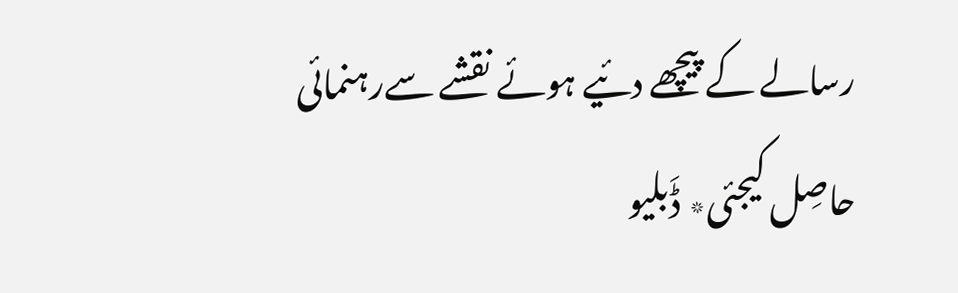رسالے کے پیچھے دئیے ہوئے نقشے سےرہنمائی حاصِل کیجئی٭ ڈَبلیو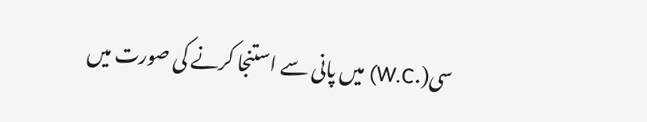سی(.W.C) میں پانی سے استنجا کرنے کی صورت میں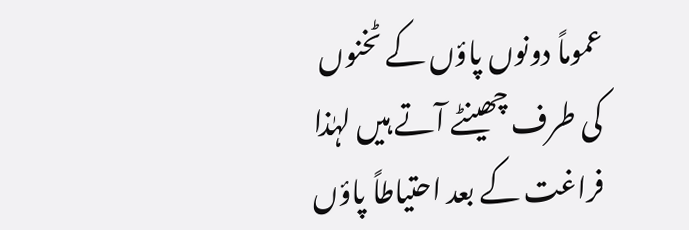عموماً دونوں پاؤں کے ٹخنوں کی طرف چھینٹے آتے ہیں لہٰذا فراغت کے بعد احتیاطاً پاؤں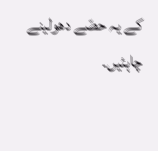کے یہ حصّے دھولینے چاہئیں۔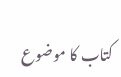کتاب کا موضوع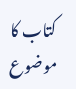کتاب کا موضوع